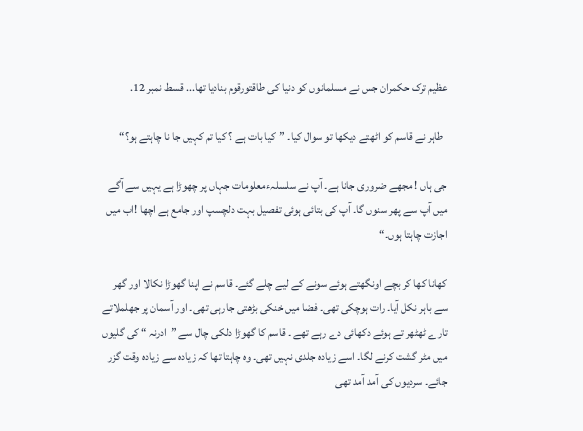عظیم ترک حکمران جس نے مسلمانوں کو دنیا کی طاقتورقوم بنادیا تھا... قسط نمبر 12.

  طاہر نے قاسم کو اٹھتے دیکھا تو سوال کیا۔ ”کیا بات ہے ؟ کیا تم کہیں جا نا چاہتے ہو؟“

جی ہاں ! مجھے ضروری جانا ہے۔ آپ نے سلسلہءمعلومات جہاں پر چھوڑا ہے یہیں سے آگے میں آپ سے پھر سنوں گا۔ آپ کی بتائی ہوئی تفصیل بہت دلچسپ اور جامع ہے اچھا !اب میں اجازت چاہتا ہوں۔“

کھانا کھا کر بچے اونگھتے ہوئے سونے کے لیے چلے گئے۔ قاسم نے اپنا گھوڑا نکالا اور گھر سے باہر نکل آیا۔ رات ہوچکی تھی۔ فضا میں خنکی بڑھتی جارہی تھی۔ اور آسمان پر جھلملاتے تارے ٹھٹھر تے ہوئے دکھائی دے رہے تھے ۔ قاسم کا گھوڑا دلکی چال سے ”ادرنہ “ کی گلیوں میں مٹر گشت کرنے لگا۔ اسے زیادہ جلدی نہیں تھی۔ وہ چاہتا تھا کہ زیادہ سے زیادہ وقت گزر جائے۔ سردیوں کی آمد آمد تھی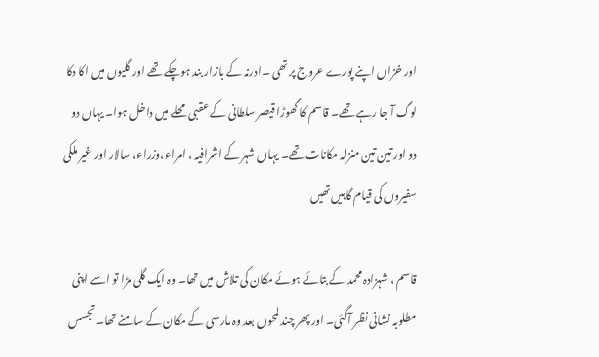اور خزاں اپنے پورے عروج پر تھی ۔ادرنہ کے بازار بند ہوچکے تھے اور گلیوں میں اکا دکا لوگ آ جا رہے تھے۔ قاسم کا گھوڑا قیصر سلطانی کے عقبی محلے میں داخل ہوا۔ یہاں دو دو اور تین تین منزلہ مکانات تھے۔ یہاں شہر کے اشرافیہ ، امراء،وزراء، سالار اور غیر ملکی سفیروں کی قیام گاہیں تھیں

قاسم ، شہزادہ محمد کے بتائے ہوئے مکان کی تلاش میں تھا۔ وہ ایک گلی مڑا تو اسے اپنی مطلوبہ نشانی نظر آگئی۔ اور پھر چند لمحوں بعد وہ مارسی کے مکان کے سامنے تھا۔ تجسس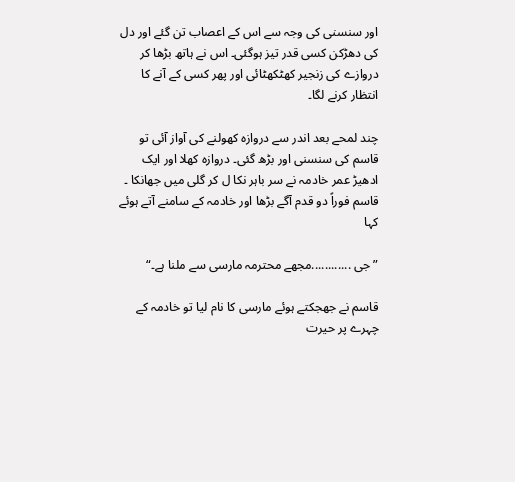اور سنسنی کی وجہ سے اس کے اعصاب تن گئے اور دل کی دھڑکن کسی قدر تیز ہوگئی۔ اس نے ہاتھ بڑھا کر دروازے کی زنجیر کھٹکھٹائی اور پھر کسی کے آنے کا انتظار کرنے لگا۔

چند لمحے بعد اندر سے دروازہ کھولنے کی آواز آئی تو قاسم کی سنسنی اور بڑھ گئی۔ دروازہ کھلا اور ایک ادھیڑ عمر خادمہ نے سر باہر نکا ل کر گلی میں جھانکا ۔ قاسم فوراً دو قدم آگے بڑھا اور خادمہ کے سامنے آتے ہوئے کہا

”جی ............مجھے محترمہ مارسی سے ملنا ہے۔“

قاسم نے جھجکتے ہوئے مارسی کا نام لیا تو خادمہ کے چہرے پر حیرت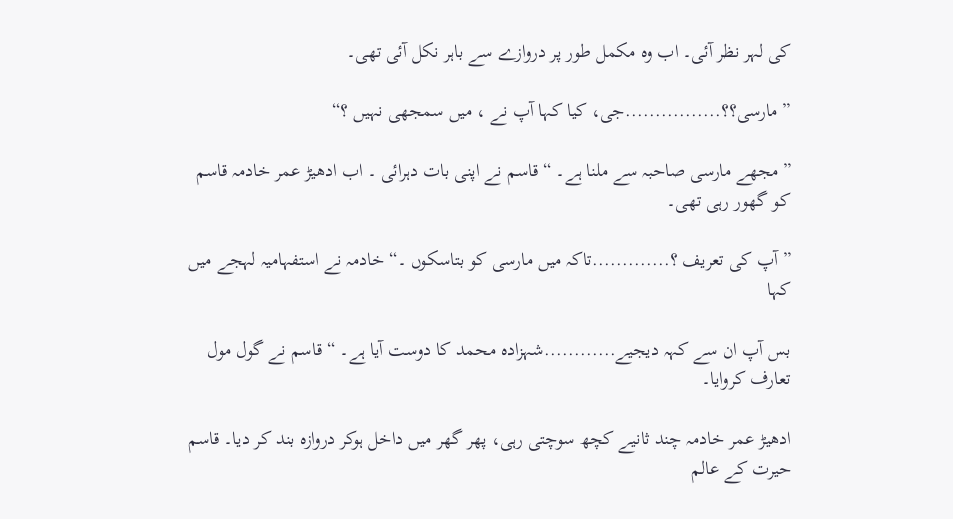کی لہر نظر آئی۔ اب وہ مکمل طور پر دروازے سے باہر نکل آئی تھی۔

”مارسی؟؟................جی، کیا کہا آپ نے ، میں سمجھی نہیں ؟“

”مجھے مارسی صاحبہ سے ملنا ہے۔ “ قاسم نے اپنی بات دہرائی ۔ اب ادھیڑ عمر خادمہ قاسم کو گھور رہی تھی۔

”آپ کی تعریف ؟.............تاکہ میں مارسی کو بتاسکوں ۔“ خادمہ نے استفہامیہ لہجے میں کہا

بس آپ ان سے کہہ دیجیے............شہزادہ محمد کا دوست آیا ہے۔ “ قاسم نے گول مول تعارف کروایا۔

ادھیڑ عمر خادمہ چند ثانیے کچھ سوچتی رہی، پھر گھر میں داخل ہوکر دروازہ بند کر دیا۔ قاسم حیرت کے عالم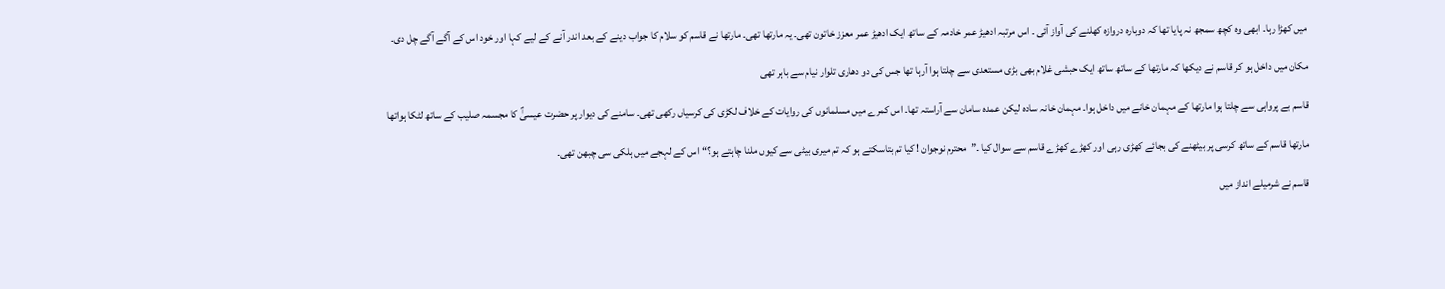میں کھڑا رہا۔ ابھی وہ کچھ سمجھ نہ پایا تھا کہ دوبارہ دروازہ کھلنے کی آواز آئی ۔ اس مرتبہ ادھیڑ عمر خادمہ کے ساتھ ایک ادھیڑ عمر معزز خاتون تھی۔ یہ مارتھا تھی۔ مارتھا نے قاسم کو سلام کا جواب دینے کے بعد اندر آنے کے لیے کہا اور خود اس کے آگے آگے چل دی۔

مکان میں داخل ہو کر قاسم نے دیکھا کہ مارتھا کے ساتھ ساتھ ایک حبشی غلام بھی بڑی مستعدی سے چلتا ہوا آرہا تھا جس کی دو دھاری تلوار نیام سے باہر تھی

قاسم بے پرواہی سے چلتا ہوا مارتھا کے مہمان خانے میں داخل ہوا۔ مہمان خانہ سادہ لیکن عمدہ سامان سے آراستہ تھا۔ اس کمرے میں مسلمانوں کی روایات کے خلاف لکڑی کی کرسیاں رکھی تھی۔ سامنے کی دیوار پر حضرت عیسیٰؑ کا مجسمہ صلیب کے ساتھ لٹکا ہواتھا

مارتھا قاسم کے ساتھ کرسی پر بیٹھنے کی بجائے کھڑی رہی اور کھڑے کھڑے قاسم سے سوال کیا ۔”محترم نوجوان ! کیا تم بتاسکتے ہو کہ تم میری بیٹی سے کیوں ملنا چاہتے ہو؟“اس کے لہجے میں ہلکی سی چبھن تھی۔

قاسم نے شرمیلے انداز میں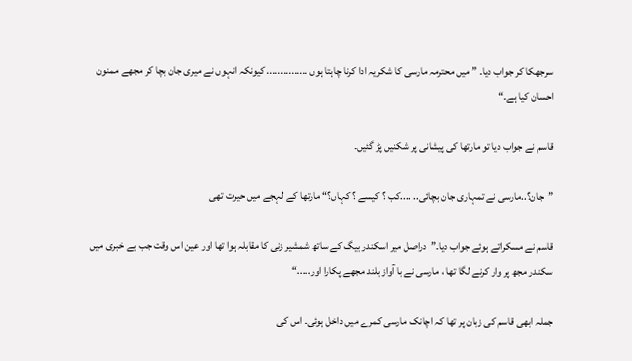سرجھکا کر جواب دیا۔ ” میں محترمہ مارسی کا شکریہ ادا کرنا چاہتا ہوں ............... کیونکہ انہوں نے میری جان بچا کر مجھے ممنون احسان کیا ہے۔“

قاسم نے جواب دیا تو مارتھا کی پیشانی پر شکنیں پڑ گئیں۔

”جان؟..مارسی نے تمہاری جان بچائی.. ....کب ؟ کیسے ؟ کہاں؟“ مارتھا کے لہجے میں حیرت تھی

قاسم نے مسکراتے ہوئے جواب دیا۔”دراصل میر اسکندر بیگ کے ساتھ شمشیر زنی کا مقابلہ ہوا تھا اور عین اس وقت جب بے خبری میں سکندر مجھ پر وار کرنے لگا تھا ، مارسی نے با آواز بلند مجھے پکارا اور.....“

جملہ ابھی قاسم کی زبان پر تھا کہ اچانک مارسی کمرے میں داخل ہوئی۔ اس کی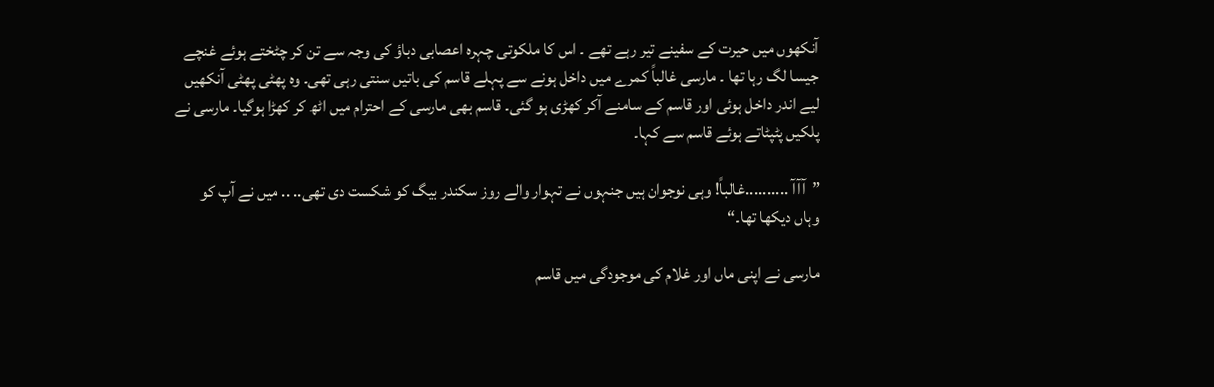آنکھوں میں حیرت کے سفینے تیر رہے تھے ۔ اس کا ملکوتی چہرہ اعصابی دباؤ کی وجہ سے تن کر چٹختے ہوئے غنچے جیسا لگ رہا تھا ۔ مارسی غالباً کمرے میں داخل ہونے سے پہلے قاسم کی باتیں سنتی رہی تھی۔ وہ پھٹی پھٹی آنکھیں لیے اندر داخل ہوئی اور قاسم کے سامنے آکر کھڑی ہو گئی۔ قاسم بھی مارسی کے احترام میں اٹھ کر کھڑا ہوگیا۔ مارسی نے پلکیں پٹپٹاتے ہوئے قاسم سے کہا۔

”آآآ ..........غالباً! وہی نوجوان ہیں جنہوں نے تہوار والے روز سکندر بیگ کو شکست دی تھی.. .. میں نے آپ کو وہاں دیکھا تھا۔“

مارسی نے اپنی ماں اور غلام کی موجودگی میں قاسم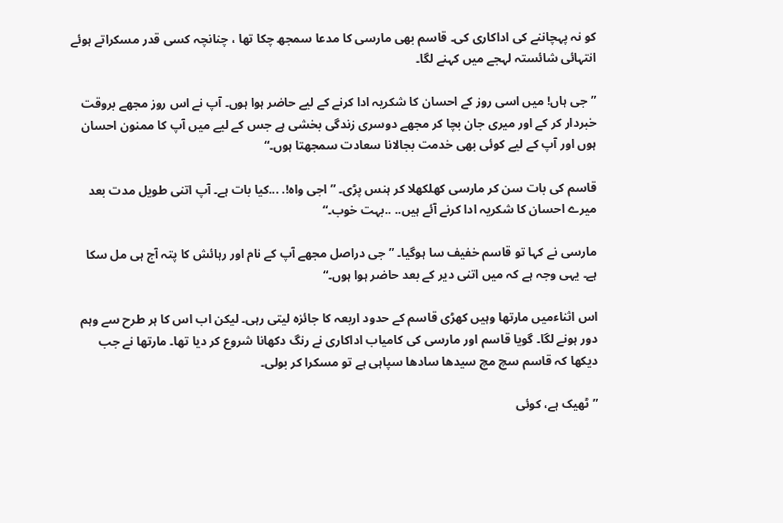کو نہ پہچاننے کی اداکاری کی۔ قاسم بھی مارسی کا مدعا سمجھ چکا تھا ، چنانچہ کسی قدر مسکراتے ہوئے انتہائی شائستہ لہجے میں کہنے لگا۔

”جی ہاں! میں اسی روز کے احسان کا شکریہ ادا کرنے کے لیے حاضر ہوا ہوں۔ آپ نے اس روز مجھے بروقت خبردار کر کے اور میری جان بچا کر مجھے دوسری زندگی بخشی ہے جس کے لیے میں آپ کا ممنون احسان ہوں اور آپ کے لیے کوئی بھی خدمت بجالانا سعادت سمجھتا ہوں۔“

قاسم کی بات سن کر مارسی کھلکھلا کر ہنس پڑی۔ ”اجی واہ!. ...کیا بات ہے۔ آپ اتنی طویل مدت بعد میرے احسان کا شکریہ ادا کرنے آئے ہیں.. ..بہت خوب۔“

مارسی نے کہا تو قاسم خفیف سا ہوگیا۔ ”جی دراصل مجھے آپ کے نام اور رہائش کا پتہ آج ہی مل سکا ہے۔ یہی وجہ ہے کہ میں اتنی دیر کے بعد حاضر ہوا ہوں۔“

اس اثناءمیں مارتھا وہیں کھڑی قاسم کے حدود اربعہ کا جائزہ لیتی رہی۔ لیکن اب اس کا ہر طرح سے وہم دور ہونے لگا۔ گویا قاسم اور مارسی کی کامیاب اداکاری نے رنگ دکھانا شروع کر دیا تھا۔ مارتھا نے جب دیکھا کہ قاسم سچ مچ سیدھا سادھا سپاہی ہے تو مسکرا کر بولی۔

”ٹھیک ہے، کوئی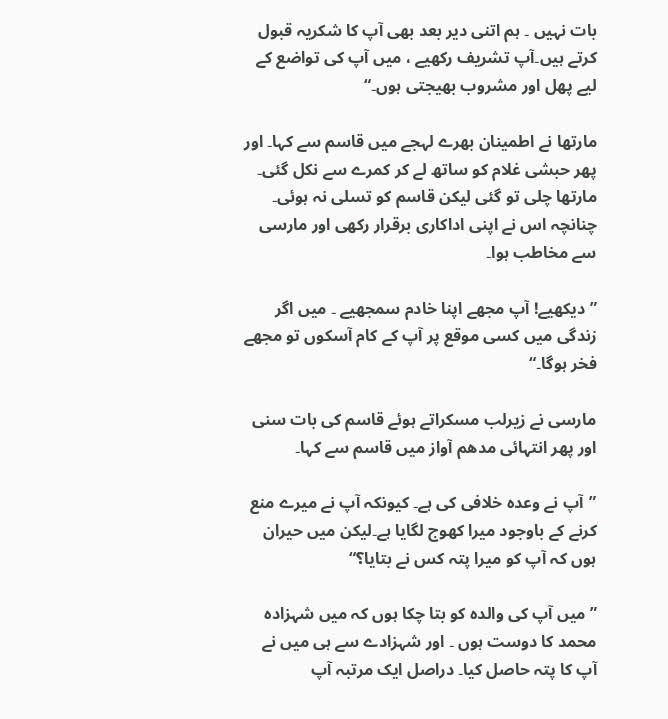بات نہیں ۔ ہم اتنی دیر بعد بھی آپ کا شکریہ قبول کرتے ہیں۔آپ تشریف رکھیے ، میں آپ کی تواضع کے لیے پھل اور مشروب بھیجتی ہوں۔“

مارتھا نے اطمینان بھرے لہجے میں قاسم سے کہا۔ اور پھر حبشی غلام کو ساتھ لے کر کمرے سے نکل گئی۔ مارتھا چلی تو گئی لیکن قاسم کو تسلی نہ ہوئی۔ چنانچہ اس نے اپنی اداکاری برقرار رکھی اور مارسی سے مخاطب ہوا۔

”دیکھیے! آپ مجھے اپنا خادم سمجھیے ۔ میں اگر زندگی میں کسی موقع پر آپ کے کام آسکوں تو مجھے فخر ہوگا۔“

مارسی نے زیرلب مسکراتے ہوئے قاسم کی بات سنی اور پھر انتہائی مدھم آواز میں قاسم سے کہا۔

”آپ نے وعدہ خلافی کی ہے۔ کیونکہ آپ نے میرے منع کرنے کے باوجود میرا کھوج لگایا ہے۔لیکن میں حیران ہوں کہ آپ کو میرا پتہ کس نے بتایا؟“

”میں آپ کی والدہ کو بتا چکا ہوں کہ میں شہزادہ محمد کا دوست ہوں ۔ اور شہزادے سے ہی میں نے آپ کا پتہ حاصل کیا۔ دراصل ایک مرتبہ آپ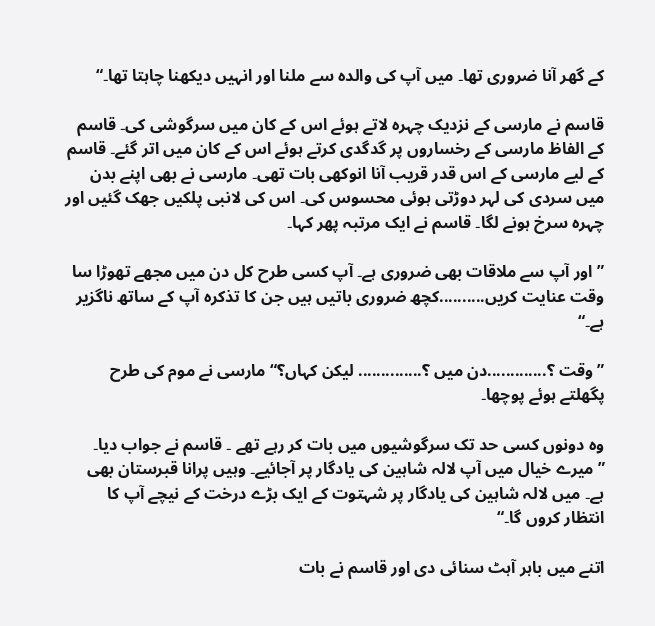کے گھر آنا ضروری تھا۔ میں آپ کی والدہ سے ملنا اور انہیں دیکھنا چاہتا تھا۔“

قاسم نے مارسی کے نزدیک چہرہ لاتے ہوئے اس کے کان میں سرگوشی کی۔ قاسم کے الفاظ مارسی کے رخساروں پر گدگدی کرتے ہوئے اس کے کان میں اتر گئے۔ قاسم کے لیے مارسی کے اس قدر قریب آنا انوکھی بات تھی۔ مارسی نے بھی اپنے بدن میں سردی کی لہر دوڑتی ہوئی محسوس کی۔ اس کی لانبی پلکیں جھک گئیں اور چہرہ سرخ ہونے لگا۔ قاسم نے ایک مرتبہ پھر کہا۔

”اور آپ سے ملاقات بھی ضروری ہے۔ آپ کسی طرح کل دن میں مجھے تھوڑا سا وقت عنایت کریں..........کچھ ضروری باتیں ہیں جن کا تذکرہ آپ کے ساتھ ناگزیر ہے۔“

”وقت ؟.............دن میں ؟.............. لیکن کہاں؟“ مارسی نے موم کی طرح پگھلتے ہوئے پوچھا۔

وہ دونوں کسی حد تک سرگوشیوں میں بات کر رہے تھے ۔ قاسم نے جواب دیا۔ ”میرے خیال میں آپ لالہ شاہین کی یادگار پر آجائیے۔ وہیں پرانا قبرستان بھی ہے۔ میں لالہ شاہین کی یادگار پر شہتوت کے ایک بڑے درخت کے نیچے آپ کا انتظار کروں گا۔“

اتنے میں باہر آہٹ سنائی دی اور قاسم نے بات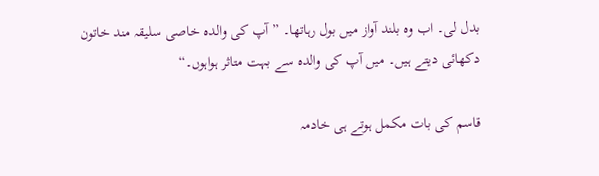بدل لی۔ اب وہ بلند آواز میں بول رہاتھا۔ ”آپ کی والدہ خاصی سلیقہ مند خاتون دکھائی دیتے ہیں۔ میں آپ کی والدہ سے بہت متاثر ہواہوں۔“

قاسم کی بات مکمل ہوتے ہی خادمہ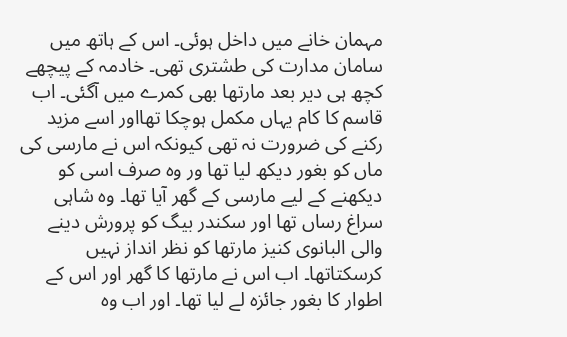مہمان خانے میں داخل ہوئی۔ اس کے ہاتھ میں سامان مدارت کی طشتری تھی۔ خادمہ کے پیچھے کچھ ہی دیر بعد مارتھا بھی کمرے میں آگئی۔ اب قاسم کا کام یہاں مکمل ہوچکا تھااور اسے مزید رکنے کی ضرورت نہ تھی کیونکہ اس نے مارسی کی ماں کو بغور دیکھ لیا تھا ور وہ صرف اسی کو دیکھنے کے لیے مارسی کے گھر آیا تھا۔ وہ شاہی سراغ رساں تھا اور سکندر بیگ کو پرورش دینے والی البانوی کنیز مارتھا کو نظر انداز نہیں کرسکتاتھا۔ اب اس نے مارتھا کا گھر اور اس کے اطوار کا بغور جائزہ لے لیا تھا۔ اور اب وہ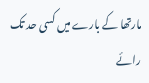مارتھا کے بارے میں کسی حد تک رائے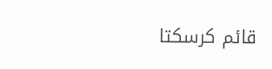قائم کرسکتا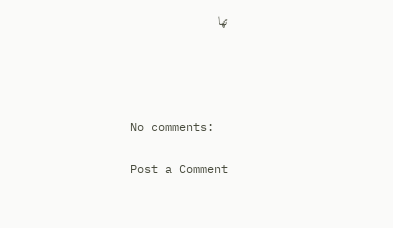تھا




No comments:

Post a Comment